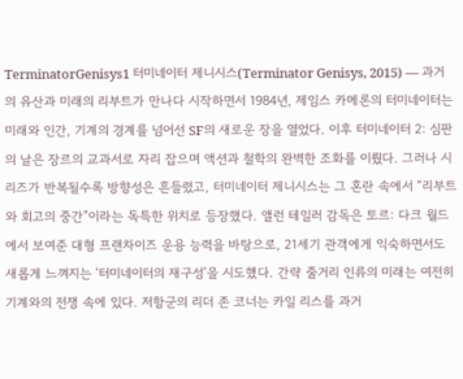TerminatorGenisys1 터미네이터 제니시스(Terminator Genisys, 2015) — 과거의 유산과 미래의 리부트가 만나다 시작하면서 1984년, 제임스 카메론의 터미네이터는 미래와 인간, 기계의 경계를 넘어선 SF의 새로운 장을 열었다. 이후 터미네이터 2: 심판의 날은 장르의 교과서로 자리 잡으며 액션과 철학의 완벽한 조화를 이뤘다. 그러나 시리즈가 반복될수록 방향성은 흔들렸고, 터미네이터 제니시스는 그 혼란 속에서 “리부트와 회고의 중간”이라는 독특한 위치로 등장했다. 앨런 테일러 감독은 토르: 다크 월드에서 보여준 대형 프랜차이즈 운용 능력을 바탕으로, 21세기 관객에게 익숙하면서도 새롭게 느껴지는 ‘터미네이터의 재구성’을 시도했다. 간략 줄거리 인류의 미래는 여전히 기계와의 전쟁 속에 있다. 저항군의 리더 존 코너는 카일 리스를 과거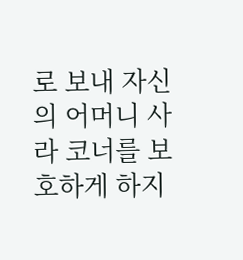로 보내 자신의 어머니 사라 코너를 보호하게 하지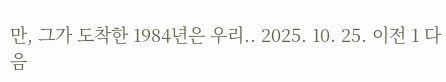만, 그가 도착한 1984년은 우리.. 2025. 10. 25. 이전 1 다음